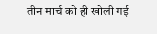तीन मार्च को ही खोली गई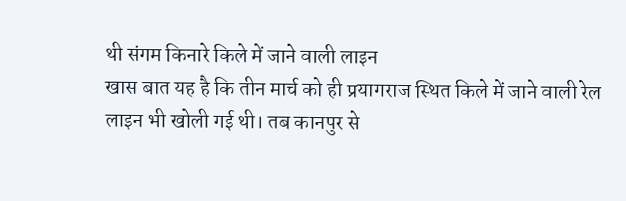थी संगम किनारे किले में जाने वाली लाइन
खास बात यह है कि तीन मार्च को ही प्रयागराज स्थित किले में जाने वाली रेल लाइन भी खोली गई थी। तब कानपुर से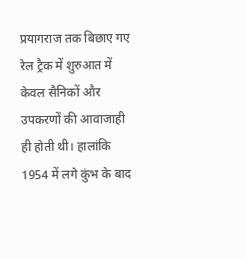प्रयागराज तक बिछाए गए रेल ट्रैक में शुरुआत में केवल सैनिकों और उपकरणों की आवाजाही ही होती थी। हालांकि 1954 में लगे कुंभ के बाद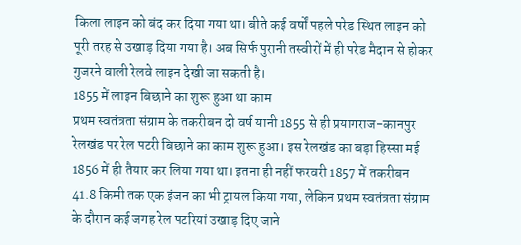किला लाइन को बंद कर दिया गया था। बीते कई वर्षों पहले परेड स्थित लाइन को पूरी तरह से उखाड़ दिया गया है। अब सिर्फ पुरानी तस्वीरों में ही परेड मैदान से होकर गुजरने वाली रेलवे लाइन देखी जा सकती है।
1855 में लाइन बिछाने का शुरू हुआ था काम
प्रथम स्वतंत्रता संग्राम के तकरीबन दो वर्ष यानी 1855 से ही प्रयागराज-कानपुर रेलखंड पर रेल पटरी बिछाने का काम शुरू हुआ। इस रेलखंड का बड़ा हिस्सा मई 1856 में ही तैयार कर लिया गया था। इतना ही नहीं फरवरी 1857 में तकरीबन 41.8 किमी तक एक इंजन का भी ट्रायल किया गया, लेकिन प्रथम स्वतंत्रता संग्राम के दौरान कई जगह रेल पटरियां उखाड़ दिए जाने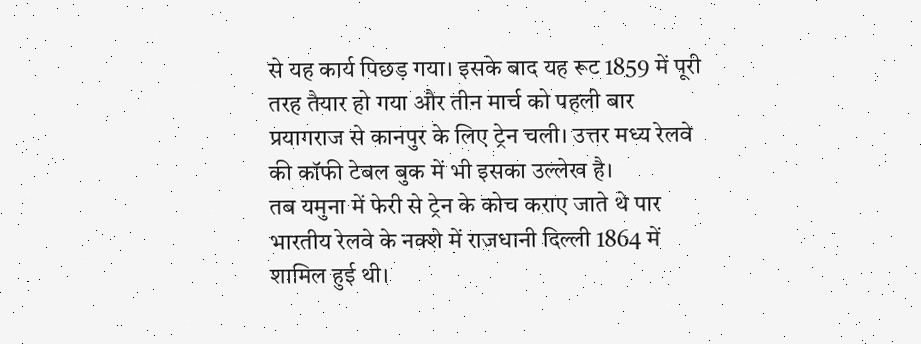से यह कार्य पिछड़ गया। इसके बाद यह रूट 1859 में पूरी तरह तैयार हो गया और तीन मार्च को पहली बार प्रयागराज से कानपुर के लिए ट्रेन चली। उत्तर मध्य रेलवे की कॉफी टेबल बुक में भी इसका उल्लेख है।
तब यमुना में फेरी से ट्रेन के कोच कराए जाते थे पार
भारतीय रेलवे के नक्शे में राजधानी दिल्ली 1864 में शामिल हुई थी।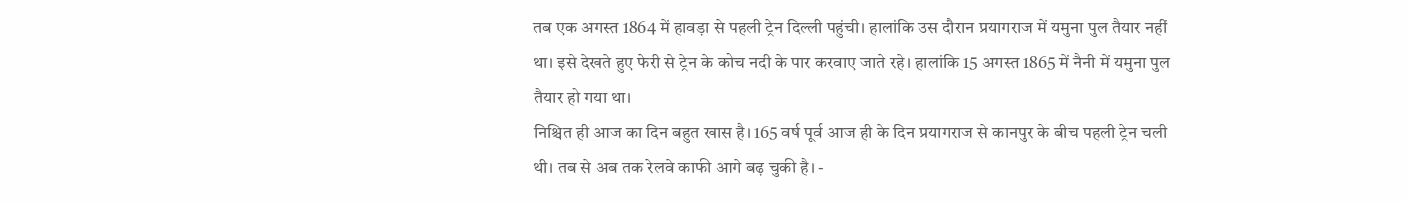तब एक अगस्त 1864 में हावड़ा से पहली ट्रेन दिल्ली पहुंची। हालांकि उस दौरान प्रयागराज में यमुना पुल तैयार नहीं था। इसे देखते हुए फेरी से ट्रेन के कोच नदी के पार करवाए जाते रहे। हालांकि 15 अगस्त 1865 में नैनी में यमुना पुल तैयार हो गया था।
निश्चित ही आज का दिन बहुत खास है। 165 वर्ष पूर्व आज ही के दिन प्रयागराज से कानपुर के बीच पहली ट्रेन चली थी। तब से अब तक रेलवे काफी आगे बढ़ चुकी है। -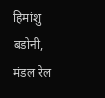हिमांशु बडोनी, मंडल रेल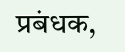प्रबंधक,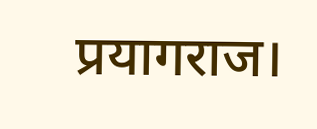प्रयागराज।